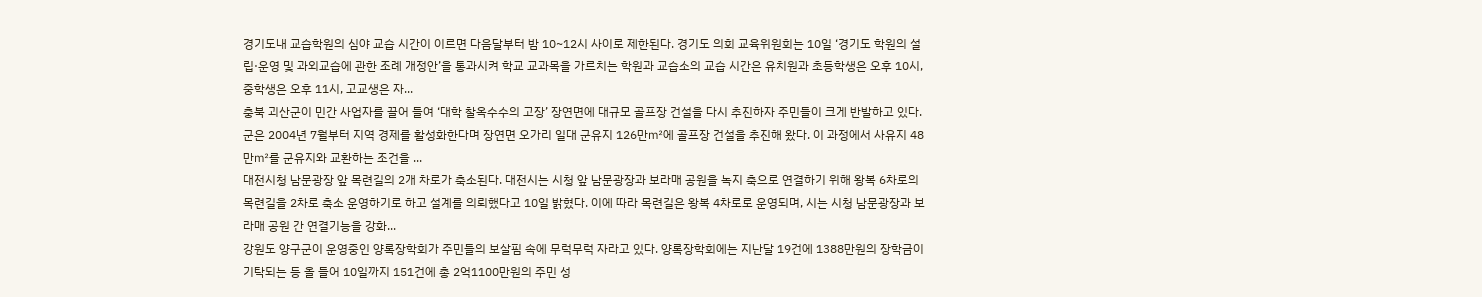경기도내 교습학원의 심야 교습 시간이 이르면 다음달부터 밤 10~12시 사이로 제한된다. 경기도 의회 교육위원회는 10일 ‘경기도 학원의 설립·운영 및 과외교습에 관한 조례 개정안’을 통과시켜 학교 교과목을 가르치는 학원과 교습소의 교습 시간은 유치원과 초등학생은 오후 10시, 중학생은 오후 11시, 고교생은 자...
충북 괴산군이 민간 사업자를 끌어 들여 ‘대학 찰옥수수의 고장’ 장연면에 대규모 골프장 건설을 다시 추진하자 주민들이 크게 반발하고 있다. 군은 2004년 7월부터 지역 경제를 활성화한다며 장연면 오가리 일대 군유지 126만㎡에 골프장 건설을 추진해 왔다. 이 과정에서 사유지 48만㎡를 군유지와 교환하는 조건을 ...
대전시청 남문광장 앞 목련길의 2개 차로가 축소된다. 대전시는 시청 앞 남문광장과 보라매 공원을 녹지 축으로 연결하기 위해 왕복 6차로의 목련길을 2차로 축소 운영하기로 하고 설계를 의뢰했다고 10일 밝혔다. 이에 따라 목련길은 왕복 4차로로 운영되며, 시는 시청 남문광장과 보라매 공원 간 연결기능을 강화...
강원도 양구군이 운영중인 양록장학회가 주민들의 보살핌 속에 무럭무럭 자라고 있다. 양록장학회에는 지난달 19건에 1388만원의 장학금이 기탁되는 등 올 들어 10일까지 151건에 총 2억1100만원의 주민 성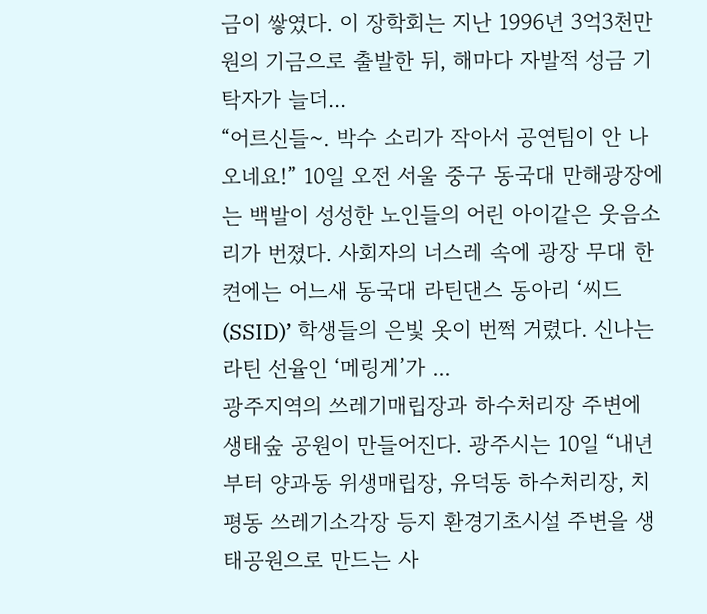금이 쌓였다. 이 장학회는 지난 1996년 3억3천만원의 기금으로 출발한 뒤, 해마다 자발적 성금 기탁자가 늘더...
“어르신들~. 박수 소리가 작아서 공연팀이 안 나오네요!” 10일 오전 서울 중구 동국대 만해광장에는 백발이 성성한 노인들의 어린 아이같은 웃음소리가 번졌다. 사회자의 너스레 속에 광장 무대 한켠에는 어느새 동국대 라틴댄스 동아리 ‘씨드(SSID)’ 학생들의 은빛 옷이 번쩍 거렸다. 신나는 라틴 선율인 ‘메링게’가 ...
광주지역의 쓰레기매립장과 하수처리장 주변에 생태숲 공원이 만들어진다. 광주시는 10일 “내년부터 양과동 위생매립장, 유덕동 하수처리장, 치평동 쓰레기소각장 등지 환경기초시설 주변을 생태공원으로 만드는 사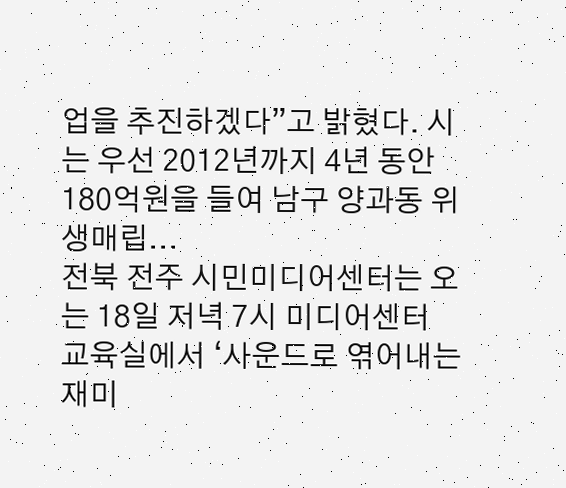업을 추진하겠다”고 밝혔다. 시는 우선 2012년까지 4년 동안 180억원을 들여 남구 양과동 위생매립...
전북 전주 시민미디어센터는 오는 18일 저녁 7시 미디어센터 교육실에서 ‘사운드로 엮어내는 재미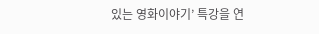있는 영화이야기’ 특강을 연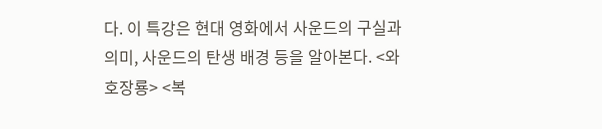다. 이 특강은 현대 영화에서 사운드의 구실과 의미, 사운드의 탄생 배경 등을 알아본다. <와호장룡> <복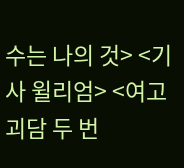수는 나의 것> <기사 윌리엄> <여고괴담 두 번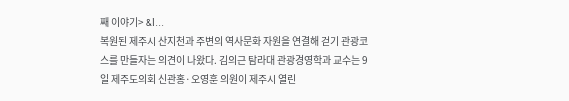째 이야기> &l...
복원된 제주시 산지천과 주변의 역사문화 자원을 연결해 걷기 관광코스를 만들자는 의견이 나왔다. 김의근 탐라대 관광경영학과 교수는 9일 제주도의회 신관홍·오영훈 의원이 제주시 열린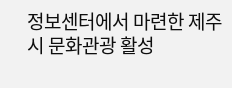정보센터에서 마련한 제주시 문화관광 활성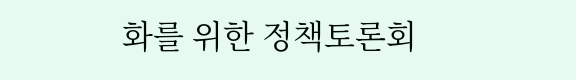화를 위한 정책토론회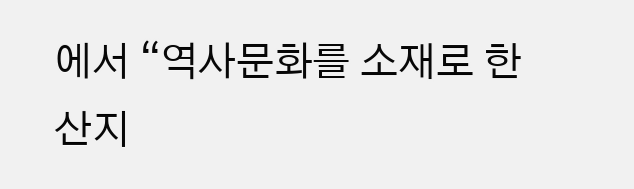에서 “역사문화를 소재로 한 산지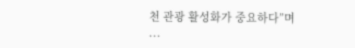천 관광 활성화가 중요하다”며 ...